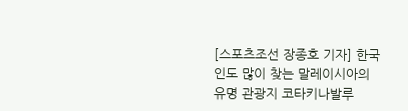[스포츠조선 장종호 기자] 한국인도 많이 찾는 말레이시아의 유명 관광지 코타키나발루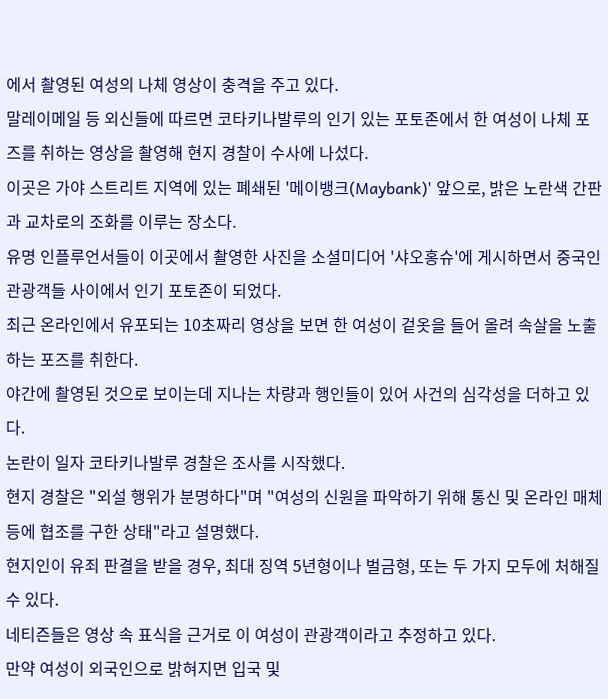에서 촬영된 여성의 나체 영상이 충격을 주고 있다.
말레이메일 등 외신들에 따르면 코타키나발루의 인기 있는 포토존에서 한 여성이 나체 포즈를 취하는 영상을 촬영해 현지 경찰이 수사에 나섰다.
이곳은 가야 스트리트 지역에 있는 폐쇄된 '메이뱅크(Maybank)' 앞으로, 밝은 노란색 간판과 교차로의 조화를 이루는 장소다.
유명 인플루언서들이 이곳에서 촬영한 사진을 소셜미디어 '샤오홍슈'에 게시하면서 중국인 관광객들 사이에서 인기 포토존이 되었다.
최근 온라인에서 유포되는 10초짜리 영상을 보면 한 여성이 겉옷을 들어 올려 속살을 노출하는 포즈를 취한다.
야간에 촬영된 것으로 보이는데 지나는 차량과 행인들이 있어 사건의 심각성을 더하고 있다.
논란이 일자 코타키나발루 경찰은 조사를 시작했다.
현지 경찰은 "외설 행위가 분명하다"며 "여성의 신원을 파악하기 위해 통신 및 온라인 매체 등에 협조를 구한 상태"라고 설명했다.
현지인이 유죄 판결을 받을 경우, 최대 징역 5년형이나 벌금형, 또는 두 가지 모두에 처해질 수 있다.
네티즌들은 영상 속 표식을 근거로 이 여성이 관광객이라고 추정하고 있다.
만약 여성이 외국인으로 밝혀지면 입국 및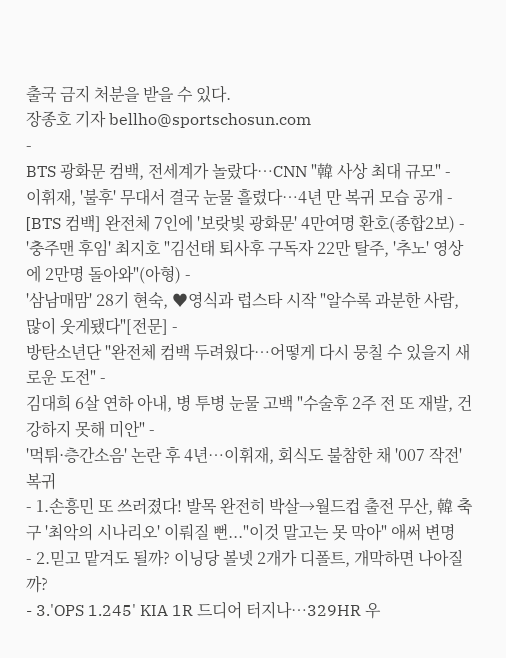출국 금지 처분을 받을 수 있다.
장종호 기자 bellho@sportschosun.com
-
BTS 광화문 컴백, 전세계가 놀랐다…CNN "韓 사상 최대 규모" -
이휘재, '불후' 무대서 결국 눈물 흘렸다…4년 만 복귀 모습 공개 -
[BTS 컴백] 완전체 7인에 '보랏빛 광화문' 4만여명 환호(종합2보) -
'충주맨 후임' 최지호 "김선태 퇴사후 구독자 22만 탈주, '추노' 영상에 2만명 돌아와"(아형) -
'삼남매맘' 28기 현숙, ♥영식과 럽스타 시작 "알수록 과분한 사람, 많이 웃게됐다"[전문] -
방탄소년단 "완전체 컴백 두려웠다…어떻게 다시 뭉칠 수 있을지 새로운 도전" -
김대희 6살 연하 아내, 병 투병 눈물 고백 "수술후 2주 전 또 재발, 건강하지 못해 미안" -
'먹튀·층간소음' 논란 후 4년…이휘재, 회식도 불참한 채 '007 작전' 복귀
- 1.손흥민 또 쓰러졌다! 발목 완전히 박살→월드컵 출전 무산, 韓 축구 '최악의 시나리오' 이뤄질 뻔..."이것 말고는 못 막아" 애써 변명
- 2.믿고 맡겨도 될까? 이닝당 볼넷 2개가 디폴트, 개막하면 나아질까?
- 3.'OPS 1.245' KIA 1R 드디어 터지나…329HR 우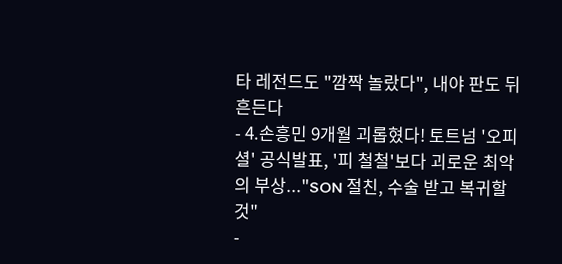타 레전드도 "깜짝 놀랐다", 내야 판도 뒤흔든다
- 4.손흥민 9개월 괴롭혔다! 토트넘 '오피셜' 공식발표, '피 철철'보다 괴로운 최악의 부상..."SON 절친, 수술 받고 복귀할 것"
-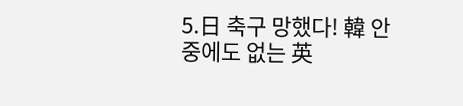5.日 축구 망했다! 韓 안중에도 없는 英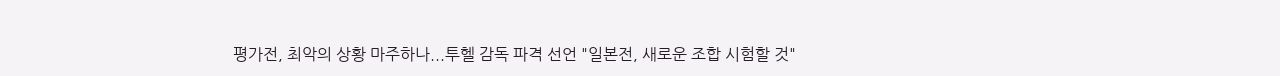평가전, 최악의 상황 마주하나...투헬 감독 파격 선언 "일본전, 새로운 조합 시험할 것"